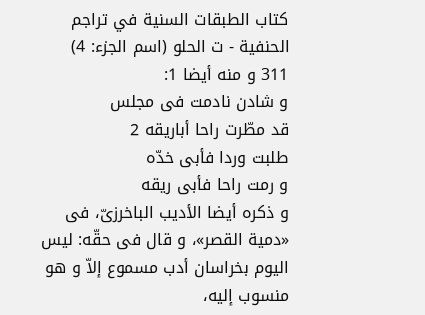كتاب الطبقات السنية في تراجم الحنفية - ت الحلو (اسم الجزء: 4)
311 و منه أيضا 1:
و شادن نادمت فى مجلس
قد مطّرت راحا أباريقه 2
طلبت وردا فأبى خدّه
و رمت راحا فأبى ريقه
و ذكره أيضا الأديب الباخرزىّ، فى «دمية القصر»، و قال فى حقّه: ليس اليوم بخراسان أدب مسموع إلاّ و هو منسوب إليه،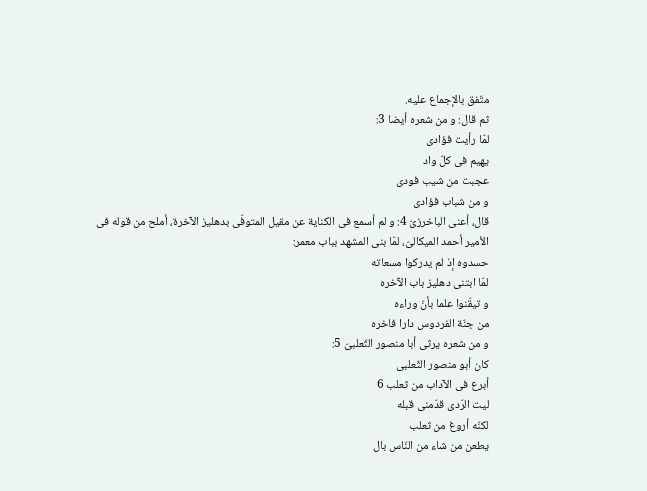متّفق بالإجماع عليه.
ثم قال: و من شعره أيضا 3:
لمّا رأيت فؤادى
يهيم فى كلّ واد
عجبت من شيب فودى
و من شباب فؤادى
قال، أعنى الباخرزىّ 4: و لم أسمع فى الكناية عن مقيل المتوفّى بدهليز الآخرة، أملح من قوله فى الأمير أحمد الميكالىّ، لمّا بنى المشهد بباب معمر:
حسدوه إذ لم يدركوا مسعاته
لمّا ابتنى دهليز باب الآخره
و تيقّنوا علما بأنّ وراءه
من جنّة الفردوس دارا فاخره
و من شعره يرثى أبا منصور الثّعلبىّ 5:
كان أبو منصور الثّعلبى
أبرع فى الآداب من ثعلب 6
ليت الرّدى قدّمنى قبله
لكنّه أروغ من ثعلب
يطعن من شاء من النّاس بال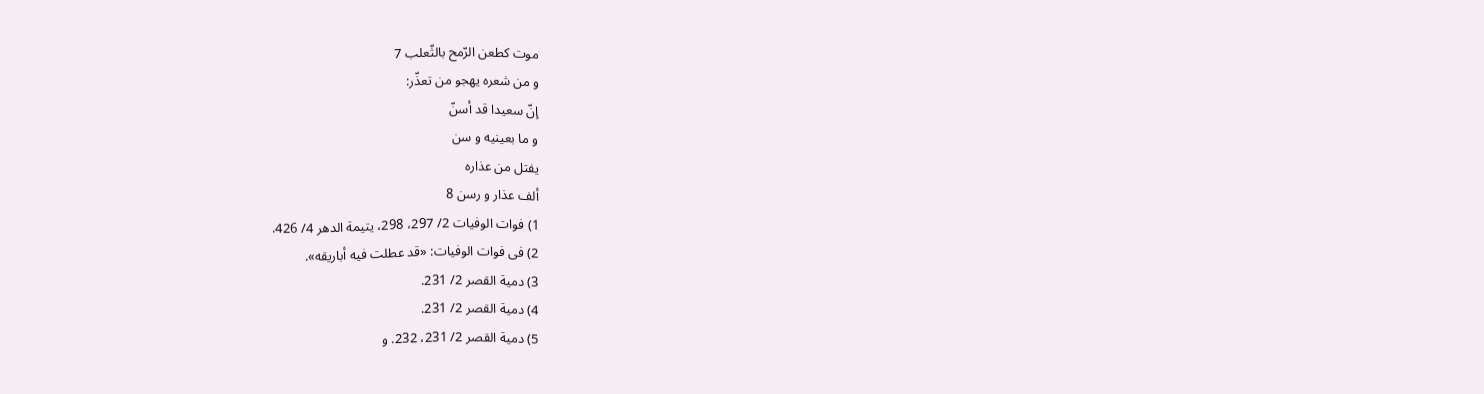موت كطعن الرّمح بالثّعلب 7
و من شعره يهجو من تعذّر:
إنّ سعيدا قد أسنّ
و ما بعينيه و سن
يفتل من عذاره
ألف عذار و رسن 8
1) فوات الوفيات 2/ 297، 298، يتيمة الدهر 4/ 426.
2) فى فوات الوفيات: «قد عطلت فيه أباريقه».
3) دمية القصر 2/ 231.
4) دمية القصر 2/ 231.
5) دمية القصر 2/ 231، 232. و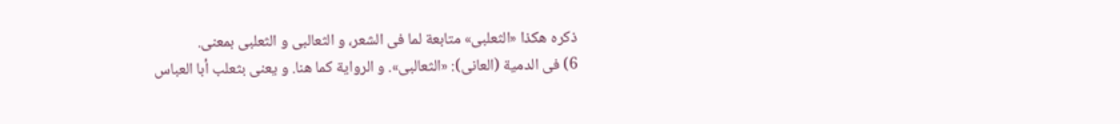ذكره هكذا «الثعلبى» متابعة لما فى الشعر، و الثعالبى و الثعلبى بمعنى.
6) فى الدمية (العانى): «الثعالبى». و الرواية كما هنا. و يعنى بثعلب أبا العباس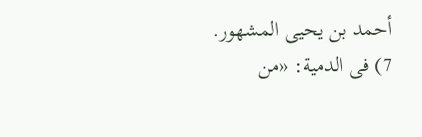أحمد بن يحيى المشهور.
7) فى الدمية: «من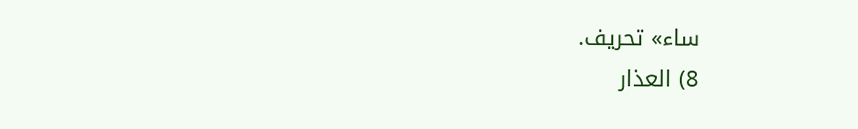ساء» تحريف.
8) العذار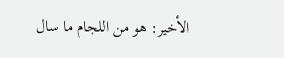الأخير: هو من اللجام ما سال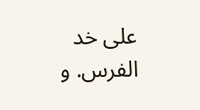على خد الفرس. و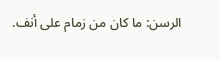الرسن: ما كان من زمام على أنف.